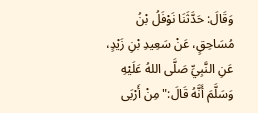وَقَالَ: حَدَّثَنَا نَوْفَلُ بْنُ مُسَاحِقٍ، عَنْ سَعِيدِ بْنِ زَيْدٍ، عَنِ النَّبِيِّ صَلَّى اللهُ عَلَيْهِ وَسَلَّمَ أَنَّهُ قَالَ:"مِنْ أَرْبَى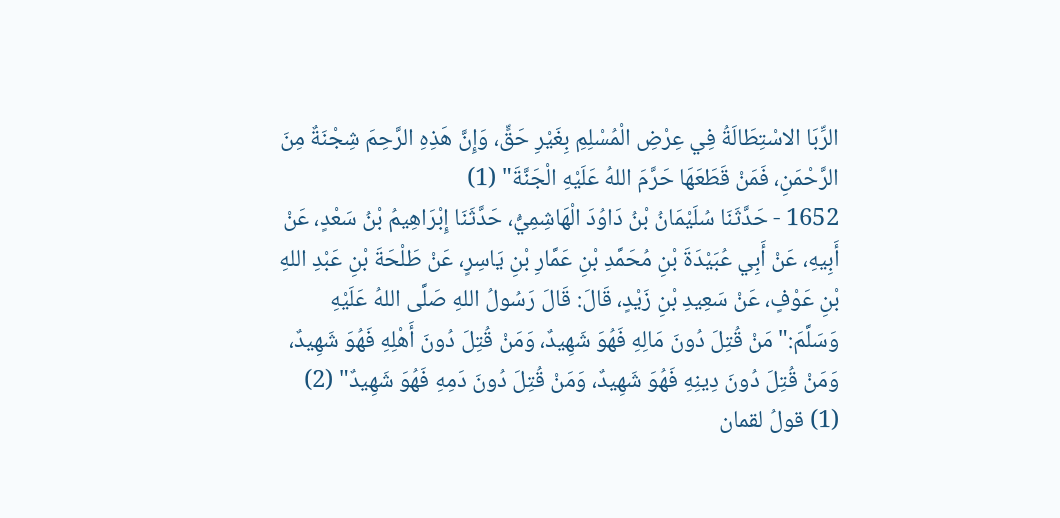الرِّبَا الاسْتِطَالَةُ فِي عِرْضِ الْمُسْلِمِ بِغَيْرِ حَقٍّ، وَإِنَّ هَذِهِ الرَّحِمَ شِجْنَةٌ مِنَ الرَّحْمَنِ، فَمَنْ قَطَعَهَا حَرَّمَ اللهُ عَلَيْهِ الْجَنَّةَ" (1)
1652 - حَدَّثَنَا سُلَيْمَانُ بْنُ دَاوُدَ الْهَاشِمِيُّ، حَدَّثَنَا إِبْرَاهِيمُ بْنُ سَعْدٍ، عَنْ أَبِيهِ، عَنْ أَبِي عُبَيْدَةَ بْنِ مُحَمَّدِ بْنِ عَمَّارِ بْنِ يَاسِرٍ، عَنْ طَلْحَةَ بْنِ عَبْدِ اللهِ بْنِ عَوْفٍ، عَنْ سَعِيدِ بْنِ زَيْدٍ، قَالَ: قَالَ رَسُولُ اللهِ صَلَّى اللهُ عَلَيْهِ وَسَلَّمَ:"مَنْ قُتِلَ دُونَ مَالِهِ فَهُوَ شَهِيدٌ، وَمَنْ قُتِلَ دُونَ أَهْلِهِ فَهُوَ شَهِيدٌ، وَمَنْ قُتِلَ دُونَ دِينِهِ فَهُوَ شَهِيدٌ، وَمَنْ قُتِلَ دُونَ دَمِهِ فَهُوَ شَهِيدٌ" (2)
(1) قولُ لقمان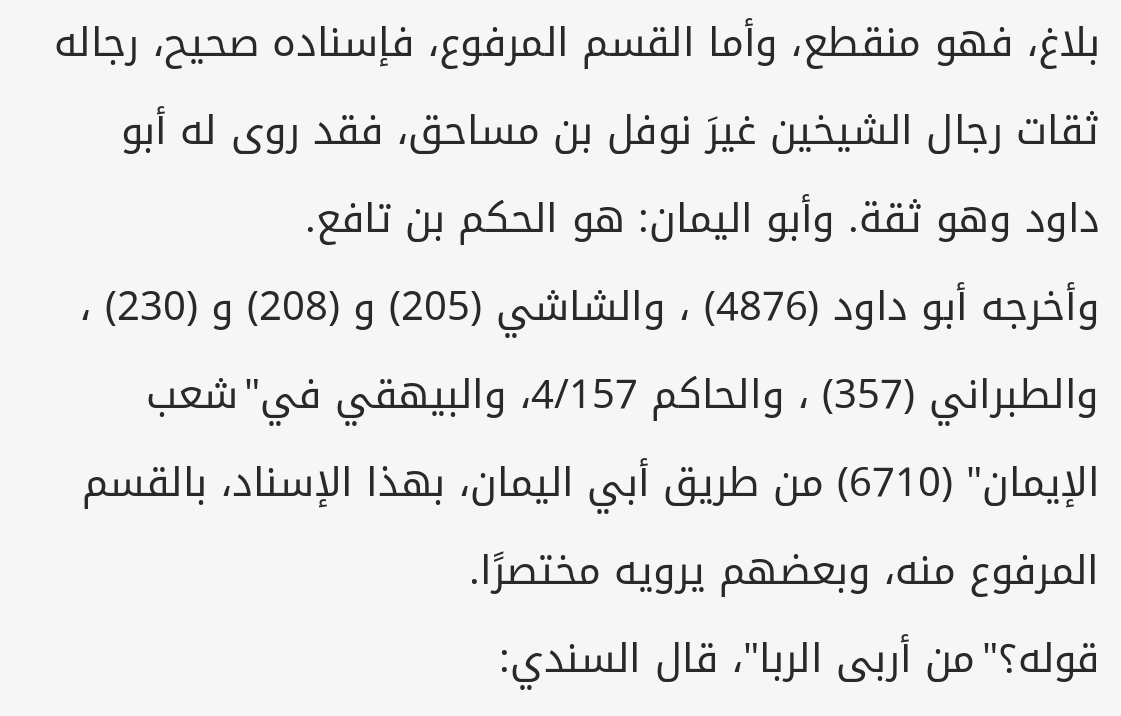بلاغ، فهو منقطع، وأما القسم المرفوع، فإسناده صحيح، رجاله ثقات رجال الشيخين غيرَ نوفل بن مساحق، فقد روى له أبو داود وهو ثقة. وأبو اليمان: هو الحكم بن تافع.
وأخرجه أبو داود (4876) ، والشاشي (205) و (208) و (230) ، والطبراني (357) ، والحاكم 4/157، والبيهقي في"شعب الإيمان" (6710) من طريق أبي اليمان، بهذا الإسناد، بالقسم المرفوع منه، وبعضهم يرويه مختصرًا.
قوله؟"من أربى الربا"، قال السندي: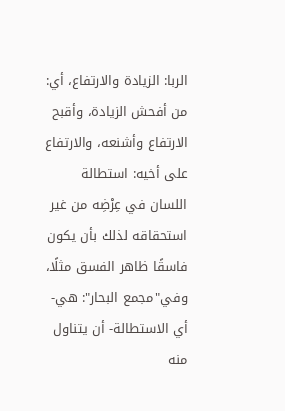الربا: الزيادة والارتفاع، أي: من أفحش الزيادة، وأقبح الارتفاع وأشنعه، والارتفاع على أخيه: استطالة اللسان في عِرْضِه من غير استحقاقه لذلك بأن يكون فاسقًا ظاهر الفسق مثلًا، وفي"مجمع البحار": هي- أي الاستطالة- أن يتناول منه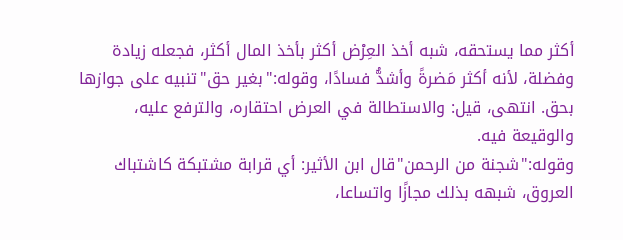أكثر مما يستحقه، شبه أخذ العِرْض أكثر بأخذ المال أكثر، فجعله زيادة وفضلة، لأنه أكثر مَضرةً وأشدُّ فسادًا، وقوله:"بغير حق"تنبيه على جوازها بحق. انتهى، قيل: والاستطالة في العرض احتقاره، والترفع عليه، والوقيعة فيه.
وقوله:"شجنة من الرحمن"قال ابن الأثير: أي قرابة مشتبكة كاشتباك العروق، شبهه بذلك مجازًا واتساعا،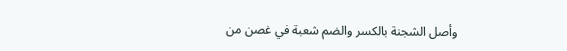وأصل الشجنة بالكسر والضم شعبة في غصن من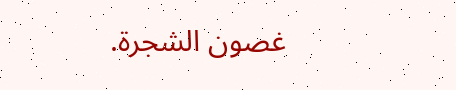غصون الشجرة.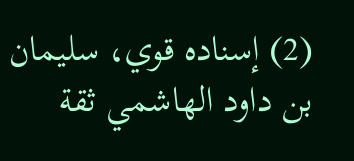(2) إسناده قوي، سليمان بن داود الهاشمي ثقة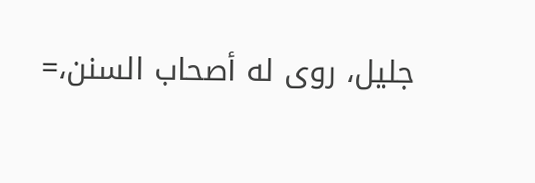جليل، روى له أصحاب السنن،=